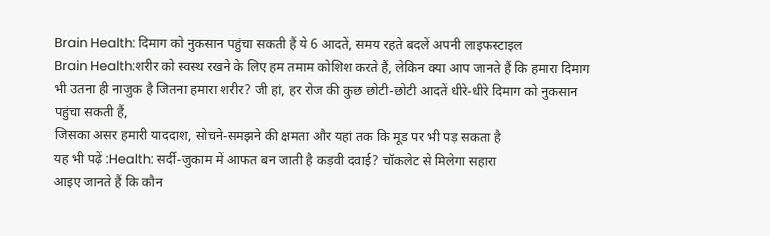Brain Health: दिमाग को नुकसान पहुंचा सकती हैं ये 6 आदतें, समय रहते बदलें अपनी लाइफस्टाइल
Brain Health:शरीर को स्वस्थ रखने के लिए हम तमाम कोशिश करते हैं, लेकिन क्या आप जानते हैं कि हमारा दिमाग भी उतना ही नाजुक है जितना हमारा शरीर? जी हां, हर रोज की कुछ छोटी-छोटी आदतें धीरे-धीरे दिमाग को नुकसान पहुंचा सकती हैं,
जिसका असर हमारी याददाश, सोचने-समझने की क्षमता और यहां तक कि मूड पर भी पड़ सकता है
यह भी पढ़ें :Health: सर्दी-जुकाम में आफत बन जाती है कड़वी दवाई? चॉकलेट से मिलेगा सहारा
आइए जानते हैं कि कौन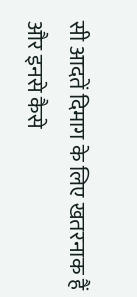सी आदतें दिमाग के लिए खतरनाक हैं और इनसे कैसे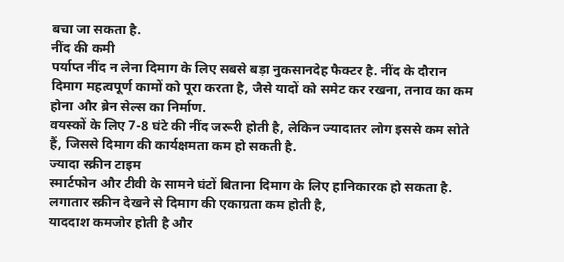बचा जा सकता है.
नींद की कमी
पर्याप्त नींद न लेना दिमाग के लिए सबसे बड़ा नुकसानदेह फैक्टर है. नींद के दौरान दिमाग महत्वपूर्ण कामों को पूरा करता है, जैसे यादों को समेट कर रखना, तनाव का कम होना और ब्रेन सेल्स का निर्माण.
वयस्कों के लिए 7-8 घंटे की नींद जरूरी होती है, लेकिन ज्यादातर लोग इससे कम सोते हैं, जिससे दिमाग की कार्यक्षमता कम हो सकती है.
ज्यादा स्क्रीन टाइम
स्मार्टफोन और टीवी के सामने घंटों बिताना दिमाग के लिए हानिकारक हो सकता है. लगातार स्क्रीन देखने से दिमाग की एकाग्रता कम होती है,
याददाश कमजोर होती है और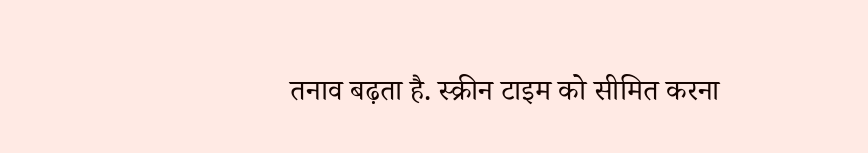तनाव बढ़ता है. स्क्रीन टाइम को सीमित करना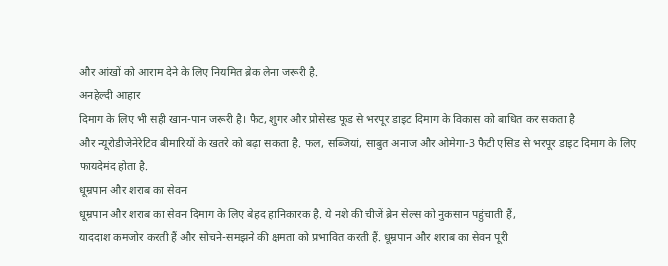और आंखों को आराम देने के लिए नियमित ब्रेक लेना जरूरी है.
अनहेल्दी आहार
दिमाग के लिए भी सही खान-पान जरूरी है। फैट, शुगर और प्रोसेस्ड फूड से भरपूर डाइट दिमाग के विकास को बाधित कर सकता है
और न्यूरोडीजेनेरेटिव बीमारियों के खतरे को बढ़ा सकता है. फल, सब्जियां, साबुत अनाज और ओमेगा-3 फैटी एसिड से भरपूर डाइट दिमाग के लिए फायदेमंद होता है.
धूम्रपान और शराब का सेवन
धूम्रपान और शराब का सेवन दिमाग के लिए बेहद हानिकारक है. ये नशे की चीजें ब्रेन सेल्स को नुकसान पहुंचाती हैं,
याददाश कमजोर करती हैं और सोचने-समझने की क्षमता को प्रभावित करती हैं. धूम्रपान और शराब का सेवन पूरी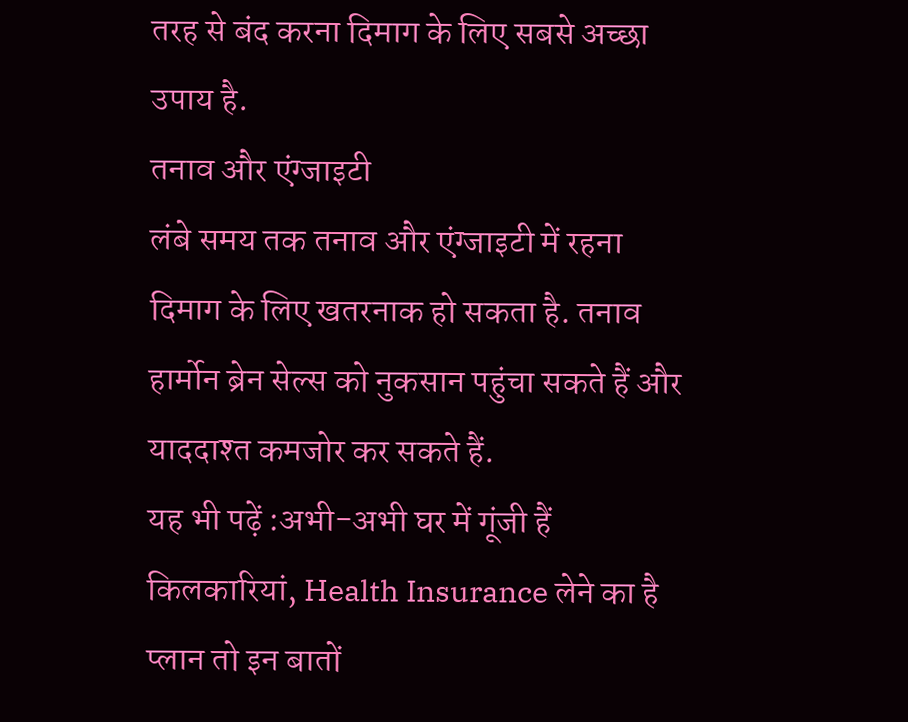तरह से बंद करना दिमाग के लिए सबसे अच्छा उपाय है.
तनाव और एंग्जाइटी
लंबे समय तक तनाव और एंग्जाइटी में रहना दिमाग के लिए खतरनाक हो सकता है. तनाव हार्मोन ब्रेन सेल्स को नुकसान पहुंचा सकते हैं और याददाश्त कमजोर कर सकते हैं.
यह भी पढ़ें :अभी-अभी घर में गूंजी हैं किलकारियां, Health Insurance लेने का है प्लान तो इन बातों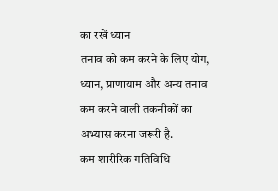का रखें ध्यान
तनाव को कम करने के लिए योग, ध्यान, प्राणायाम और अन्य तनाव कम करने वाली तकनीकों का अभ्यास करना जरूरी है.
कम शारीरिक गतिविधि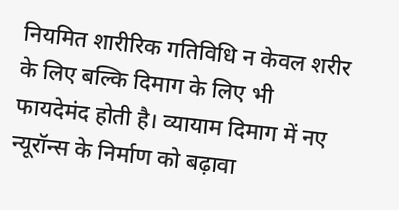नियमित शारीरिक गतिविधि न केवल शरीर के लिए बल्कि दिमाग के लिए भी फायदेमंद होती है। व्यायाम दिमाग में नए न्यूरॉन्स के निर्माण को बढ़ावा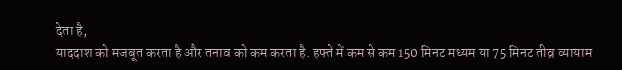देता है,
याददाश को मजबूत करता है और तनाव को कम करता है. हफ्ते में कम से कम 150 मिनट मध्यम या 75 मिनट तीव्र व्यायाम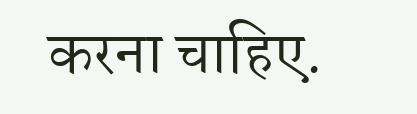करना चाहिए.